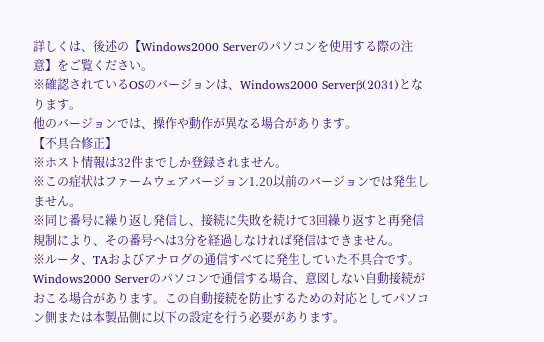詳しくは、後述の【Windows2000 Serverのパソコンを使用する際の注意】をご覧ください。
※確認されているOSのバージョンは、Windows2000 Serverβ(2031)となります。
他のバージョンでは、操作や動作が異なる場合があります。
【不具合修正】
※ホスト情報は32件までしか登録されません。
※この症状はファームウェアバージョン1.20以前のバージョンでは発生しません。
※同じ番号に繰り返し発信し、接続に失敗を続けて3回繰り返すと再発信規制により、その番号へは3分を経過しなければ発信はできません。
※ルータ、TAおよびアナログの通信すべてに発生していた不具合です。
Windows2000 Serverのパソコンで通信する場合、意図しない自動接続がおこる場合があります。この自動接続を防止するための対応としてパソコン側または本製品側に以下の設定を行う必要があります。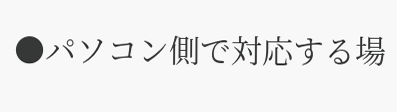●パソコン側で対応する場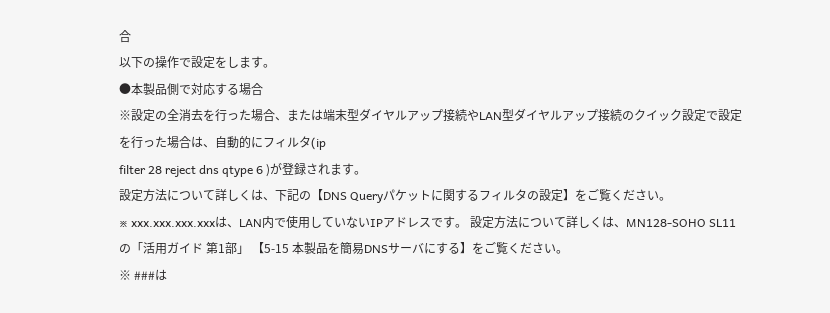合
以下の操作で設定をします。
●本製品側で対応する場合
※設定の全消去を行った場合、または端末型ダイヤルアップ接続やLAN型ダイヤルアップ接続のクイック設定で設定を行った場合は、自動的にフィルタ(ip
filter 28 reject dns qtype 6 )が登録されます。
設定方法について詳しくは、下記の【DNS Queryパケットに関するフィルタの設定】をご覧ください。
※ xxx.xxx.xxx.xxxは、LAN内で使用していないIPアドレスです。 設定方法について詳しくは、MN128-SOHO SL11の「活用ガイド 第1部」 【5-15 本製品を簡易DNSサーバにする】をご覧ください。
※ ###は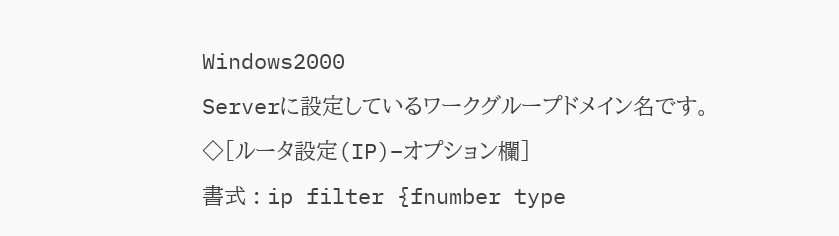Windows2000
Serverに設定しているワークグループドメイン名です。
◇[ルータ設定(IP)−オプション欄]
書式 : ip filter {fnumber type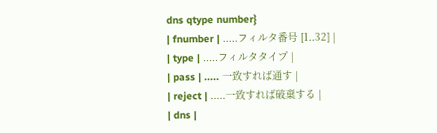dns qtype number}
| fnumber | .....フィルタ番号 [1..32] |
| type | .....フィルタタイプ |
| pass | ..... 一致すれば通す |
| reject | .....一致すれば破棄する |
| dns |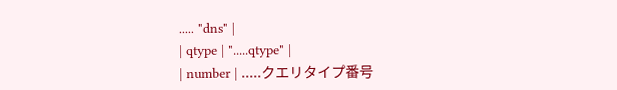..... "dns" |
| qtype | ".....qtype" |
| number | .....クエリタイプ番号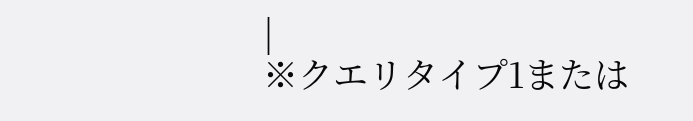|
※クエリタイプ1または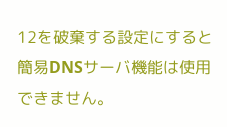12を破棄する設定にすると簡易DNSサーバ機能は使用できません。